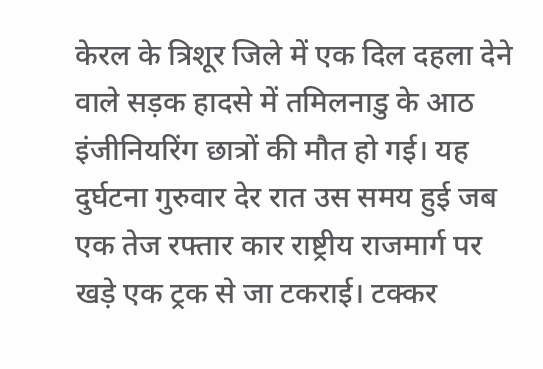केरल के त्रिशूर जिले में एक दिल दहला देने वाले सड़क हादसे में तमिलनाडु के आठ इंजीनियरिंग छात्रों की मौत हो गई। यह दुर्घटना गुरुवार देर रात उस समय हुई जब एक तेज रफ्तार कार राष्ट्रीय राजमार्ग पर खड़े एक ट्रक से जा टकराई। टक्कर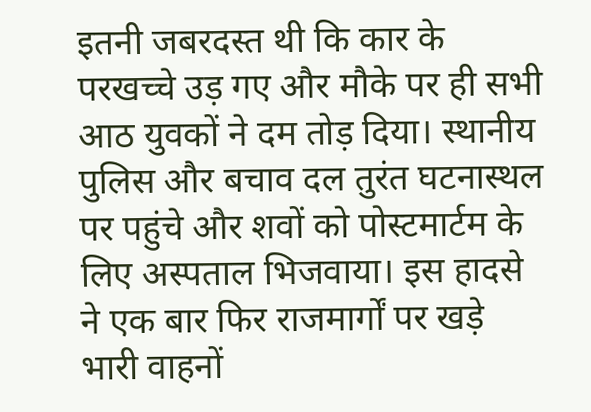इतनी जबरदस्त थी कि कार के परखच्चे उड़ गए और मौके पर ही सभी आठ युवकों ने दम तोड़ दिया। स्थानीय पुलिस और बचाव दल तुरंत घटनास्थल पर पहुंचे और शवों को पोस्टमार्टम के लिए अस्पताल भिजवाया। इस हादसे ने एक बार फिर राजमार्गों पर खड़े भारी वाहनों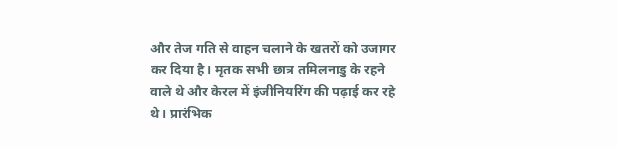और तेज गति से वाहन चलाने के खतरों को उजागर कर दिया है। मृतक सभी छात्र तमिलनाडु के रहने वाले थे और केरल में इंजीनियरिंग की पढ़ाई कर रहे थे। प्रारंभिक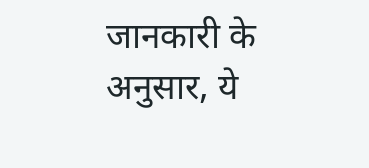जानकारी के अनुसार, ये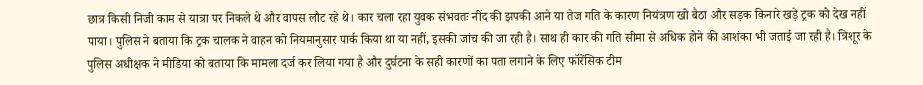छात्र किसी निजी काम से यात्रा पर निकले थे और वापस लौट रहे थे। कार चला रहा युवक संभवतः नींद की झपकी आने या तेज गति के कारण नियंत्रण खो बैठा और सड़क किनारे खड़े ट्रक को देख नहीं पाया। पुलिस ने बताया कि ट्रक चालक ने वाहन को नियमानुसार पार्क किया था या नहीं, इसकी जांच की जा रही है। साथ ही कार की गति सीमा से अधिक होने की आशंका भी जताई जा रही है। त्रिशूर के पुलिस अधीक्षक ने मीडिया को बताया कि मामला दर्ज कर लिया गया है और दुर्घटना के सही कारणों का पता लगाने के लिए फॉरेंसिक टीम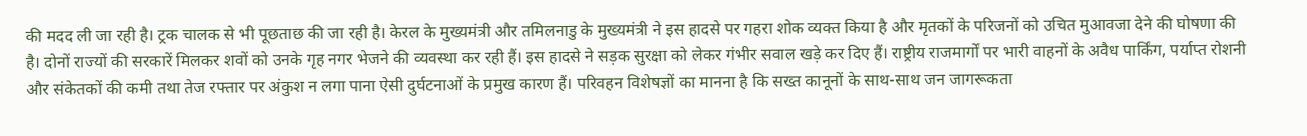की मदद ली जा रही है। ट्रक चालक से भी पूछताछ की जा रही है। केरल के मुख्यमंत्री और तमिलनाडु के मुख्यमंत्री ने इस हादसे पर गहरा शोक व्यक्त किया है और मृतकों के परिजनों को उचित मुआवजा देने की घोषणा की है। दोनों राज्यों की सरकारें मिलकर शवों को उनके गृह नगर भेजने की व्यवस्था कर रही हैं। इस हादसे ने सड़क सुरक्षा को लेकर गंभीर सवाल खड़े कर दिए हैं। राष्ट्रीय राजमार्गों पर भारी वाहनों के अवैध पार्किंग, पर्याप्त रोशनी और संकेतकों की कमी तथा तेज रफ्तार पर अंकुश न लगा पाना ऐसी दुर्घटनाओं के प्रमुख कारण हैं। परिवहन विशेषज्ञों का मानना है कि सख्त कानूनों के साथ-साथ जन जागरूकता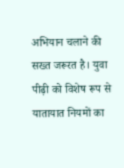अभियान चलाने की सख्त जरूरत है। युवा पीढ़ी को विशेष रूप से यातायात नियमों का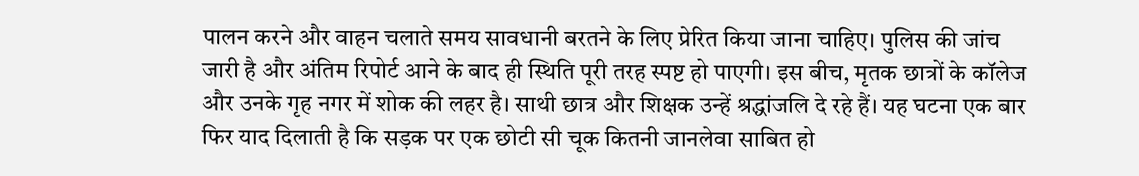पालन करने और वाहन चलाते समय सावधानी बरतने के लिए प्रेरित किया जाना चाहिए। पुलिस की जांच जारी है और अंतिम रिपोर्ट आने के बाद ही स्थिति पूरी तरह स्पष्ट हो पाएगी। इस बीच, मृतक छात्रों के कॉलेज और उनके गृह नगर में शोक की लहर है। साथी छात्र और शिक्षक उन्हें श्रद्धांजलि दे रहे हैं। यह घटना एक बार फिर याद दिलाती है कि सड़क पर एक छोटी सी चूक कितनी जानलेवा साबित हो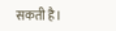सकती है।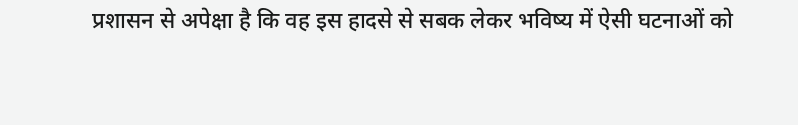प्रशासन से अपेक्षा है कि वह इस हादसे से सबक लेकर भविष्य में ऐसी घटनाओं को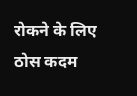रोकने के लिए ठोस कदम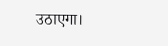उठाएगा।